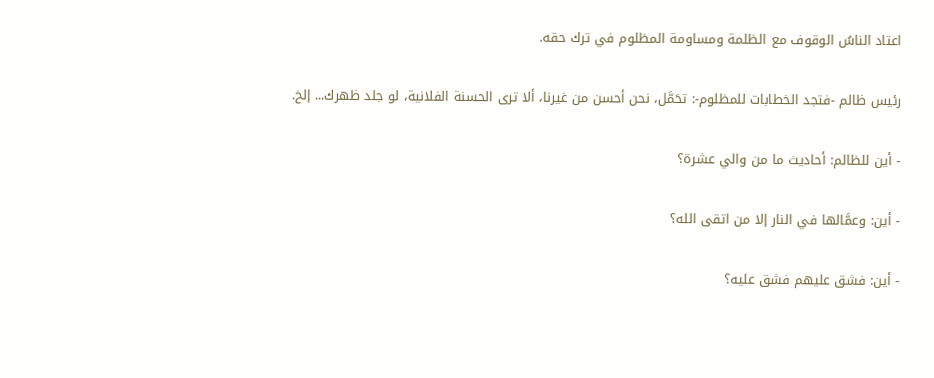اعتاد الناسُ الوقوف مع الظلمة ومساومة المظلوم في ترك حقه.

رئيس ظالم -فتجد الخطابات للمظلوم-: تحَمَّل، نحن أحسن من غيرنا، ألا ترى الحسنة الفلانية، لو جلد ظهرك... إلخ.

- أين للظالم: أحاديث ما من والي عشرة؟

- أين: وعمَّالها في النار إلا من اتقى الله؟

- أين: فشق عليهم فشق عليه؟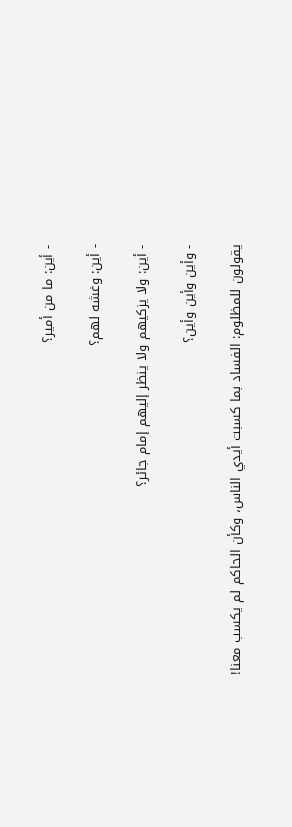- أين: ما من أمير؟

- أين: وغشه لهم؟

- أين: ولا يزكيهم ولا ينظر إليهم إمام جائر؟

- وأين وأين وأين؟

يقولون للمظلوم: الفساد بما كسبت أيدي الناس، وكأن الحاكم لم يكسب معنا!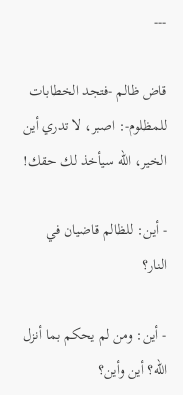---

قاض ظالم -فتجد الخطابات للمظلوم-: اصبر، لا تدري أين الخير، الله سيأخذ لك حقك!

- أين: للظالم قاضيان في النار؟

- أين: ومن لم يحكم بما أنزل الله؟ أين وأين؟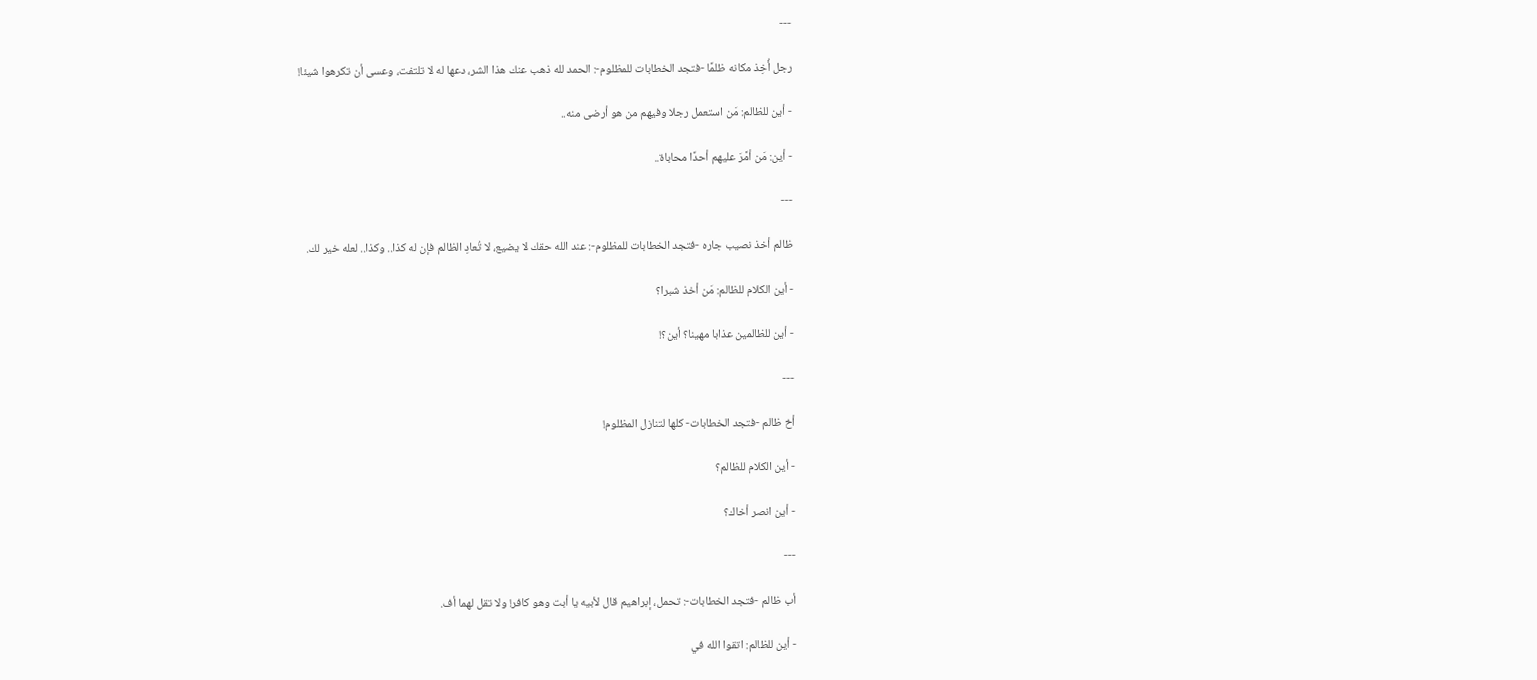---

رجل أُخِذ مكانه ظلمًا -فتجد الخطابات للمظلوم-: الحمد لله ذهب عنك هذا الشر، دعها له لا تلتفت، وعسى أن تكرهوا شيئا!

- أين للظالم: مَن استعمل رجلا وفيهم من هو أرضى منه..

- أين: مَن أمَّرَ عليهم أحدًا محاباة..

---

ظالم أخذ نصيب جاره -فتجد الخطابات للمظلوم-: عند الله حقك لا يضيع، لا تُعادِ الظالم فإن له كذا.. وكذا.. لعله خير لك.

- أين الكلام للظالم: مَن أخذ شبرا؟

- أين للظالمين عذابا مهينا؟ أين؟!

---

أخ ظالم -فتجد الخطابات- كلها لتنازل المظلوم!

- أين الكلام للظالم؟

- أين انصر أخاك؟

---

أب ظالم -فتجد الخطابات-: تحمل، إبراهيم قال لأبيه يا أبت وهو كافر! ولا تقل لهما أف.

- أين للظالم: اتقوا الله في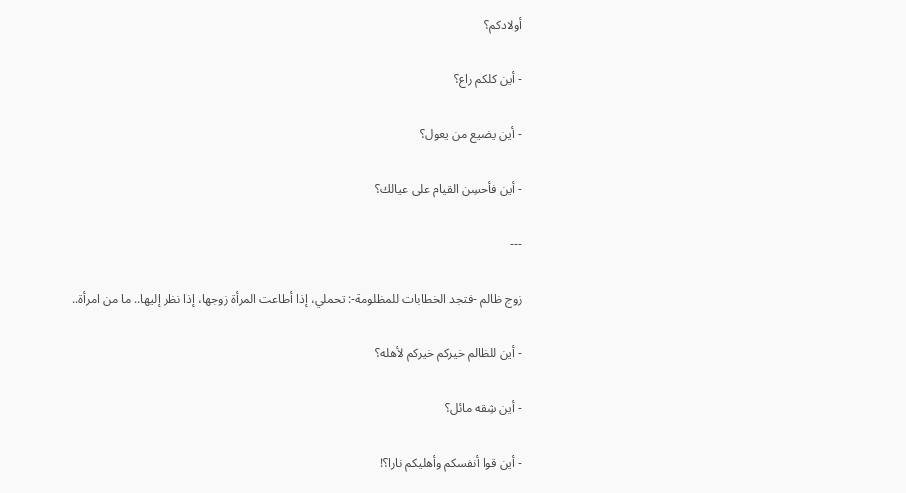أولادكم؟

- أين كلكم راع؟

- أين يضيع من يعول؟

- أين فأحسِن القيام على عيالك؟

---

زوج ظالم -فتجد الخطابات للمظلومة-: تحملي، إذا أطاعت المرأة زوجها، إذا نظر إليها.. ما من امرأة..

- أين للظالم خيركم خيركم لأهله؟

- أين شِقه مائل؟

- أين قوا أنفسكم وأهليكم نارا؟!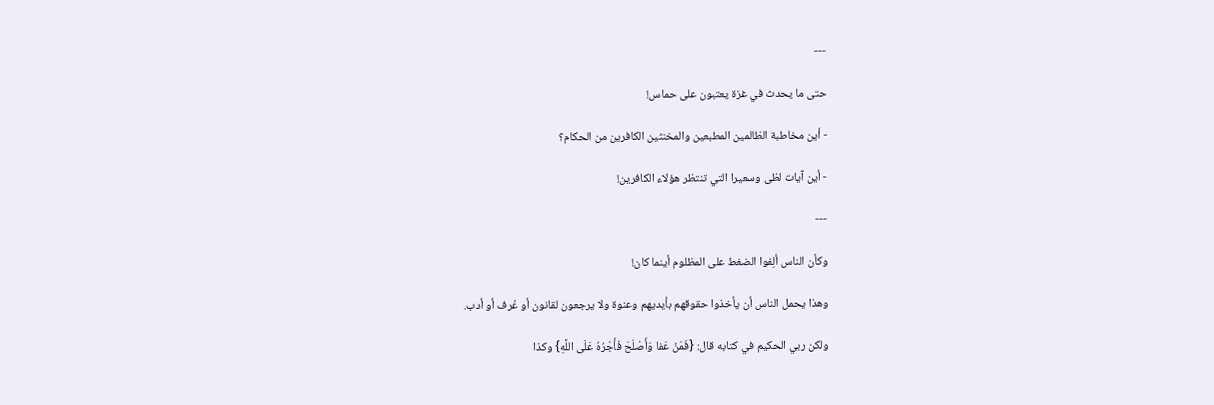---

حتى ما يحدث في غزة يعتبون على حماس!

- أين مخاطبة الظالمين المطبعين والمخنثين الكافرين من الحكام؟

- أين آيات لظى وسعيرا التي تنتظر هؤلاء الكافرين!

---

وكأن الناس ألِفوا الضغط على المظلوم أينما كان!

وهذا يحمل الناس أن يأخذوا حقوقهم بأيديهم وعنوة ولا يرجعون لقانون أو عُرف أو أدب.

ولكن ربي الحكيم في كتابه قال: {فَمَنْ عَفا وَأَصْلَحَ فَأَجْرُهُ عَلَى اللَّهِ} وكذا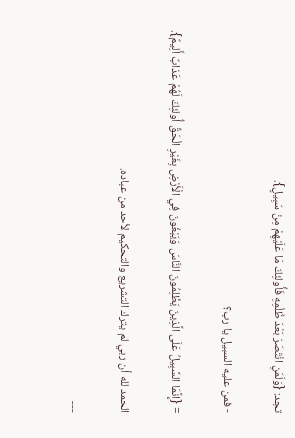تجد: {وَلَمَنِ انْتَصَرَ بَعْدَ ظُلْمِهِ فَأُولئِكَ مَا عَلَيْهِمْ مِنْ سَبِيلٍ}.

- فمن عليه السبيل يا رب؟

= {إِنَّمَا السَّبِيلُ عَلَى الَّذِينَ يَظْلِمُونَ النَّاسَ وَيَبْغُونَ فِي الْأَرْضِ بِغَيْرِ الْحَقِّ أُولئِكَ لَهُمْ عَذابٌ أَلِيمٌ}.

الحمد لله أن ربي لم يترك التشريع والتحكيم لأحد من عباده.

---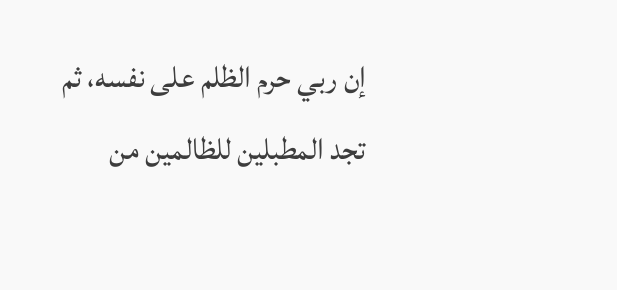إن ربي حرم الظلم على نفسه، ثم تجد المطبلين للظالمين من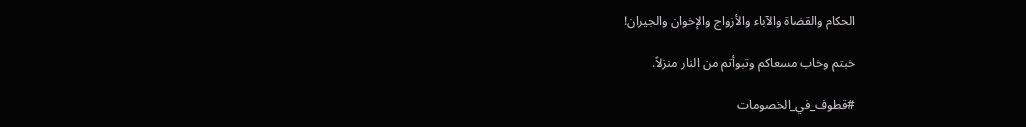الحكام والقضاة والآباء والأزواج والإخوان والجيران!

خبتم وخاب مسعاكم وتبوأتم من النار منزلاً.

#قطوف_في_الخصومات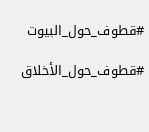#قطوف_حول_البيوت

#قطوف_حول_الأخلاق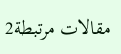مقالات مرتبطة2